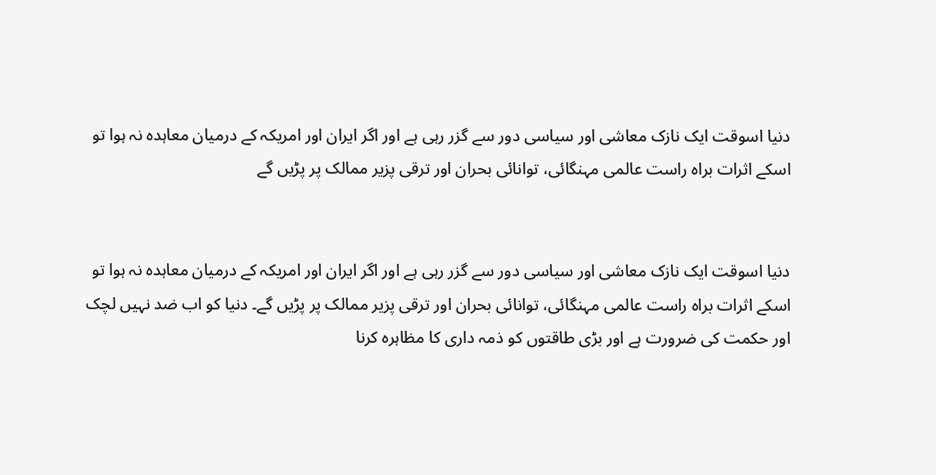دنیا اسوقت ایک نازک معاشی اور سیاسی دور سے گزر رہی ہے اور اگر ایران اور امریکہ کے درمیان معاہدہ نہ ہوا تو اسکے اثرات براہ راست عالمی مہنگائی، توانائی بحران اور ترقی پزیر ممالک پر پڑیں گے


دنیا اسوقت ایک نازک معاشی اور سیاسی دور سے گزر رہی ہے اور اگر ایران اور امریکہ کے درمیان معاہدہ نہ ہوا تو اسکے اثرات براہ راست عالمی مہنگائی، توانائی بحران اور ترقی پزیر ممالک پر پڑیں گے۔ دنیا کو اب ضد نہیں لچک اور حکمت کی ضرورت ہے اور بڑی طاقتوں کو ذمہ داری کا مظاہرہ کرنا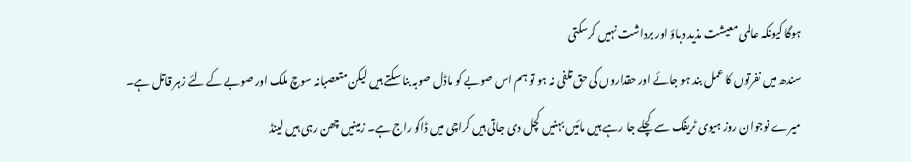ہوگا کیونکہ عالمی معیشت مذید دباؤ اور برداشت نہیں کرسکتی
سندھ میں نفرتوں کا عمل بند ہو جائے اور حقداروں کی حق تلفی نہ ہو تو ہم اس صوبے کو ماڈل صوبہ بنا سکتے ہیں لیکن متعصبانہ سوچ ملک اور صوبے کے لئے زہر قاتل ہے۔ میرے نوجوان روز ہیوی ٹریفک سے کچلے جا رہے ہیں مائیں بہنیں کچل دی جاتی ہیں کراچی میں ڈاکو راج ہے۔ زمینیں چھن رہی ہیں لینڈ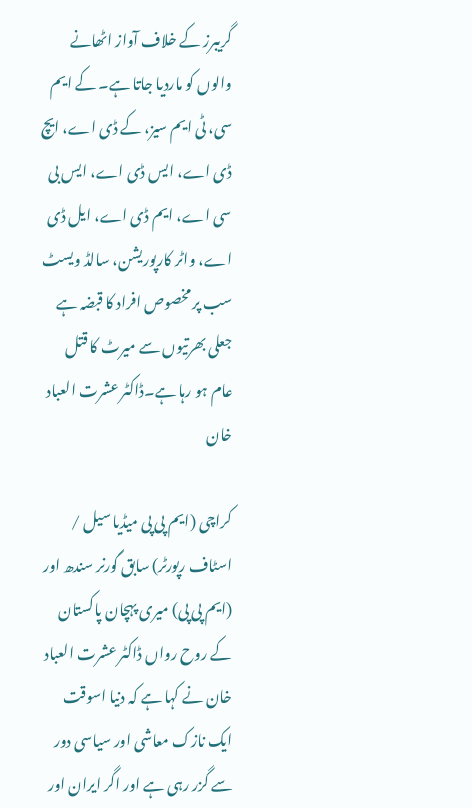گریبرز کے خلاف آواز اٹھانے والوں کو ماردیا جاتا ہے۔ کے ایم سی، ٹی ایم سیز، کے ڈی اے، ایچ ڈی اے، ایس ڈی اے، ایس بی سی اے، ایم ڈی اے، ایل ڈی اے، واٹر کارپوریشن، سالڈ ویسٹ سب پر مخصوص افراد کا قبضہ ہے جعلی بھرتیوں سے میرٹ کا قتل عام ہو رہا ہے۔ڈاکٹر عشرت العباد خان

کراچی (ایم پی پی میڈیا سیل / اسٹاف رپورٹر) سابق گورنر سندھ اور (ایم پی پی) میری پہچان پاکستان کے روح رواں ڈاکٹر عشرت العباد خان نے کہا ہے کہ دنیا اسوقت ایک نازک معاشی اور سیاسی دور سے گزر رہی ہے اور اگر ایران اور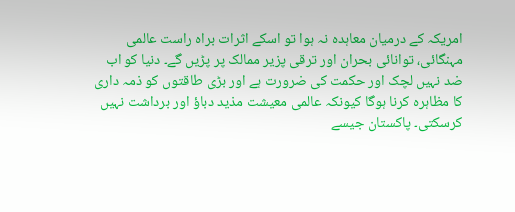امریکہ کے درمیان معاہدہ نہ ہوا تو اسکے اثرات براہ راست عالمی مہنگائی، توانائی بحران اور ترقی پزیر ممالک پر پڑیں گے۔ دنیا کو اب ضد نہیں لچک اور حکمت کی ضرورت ہے اور بڑی طاقتوں کو ذمہ داری کا مظاہرہ کرنا ہوگا کیونکہ عالمی معیشت مذید دباؤ اور برداشت نہیں کرسکتی۔ پاکستان جیسے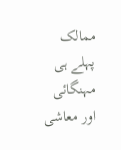ممالک پہلے ہی مہنگائی اور معاشی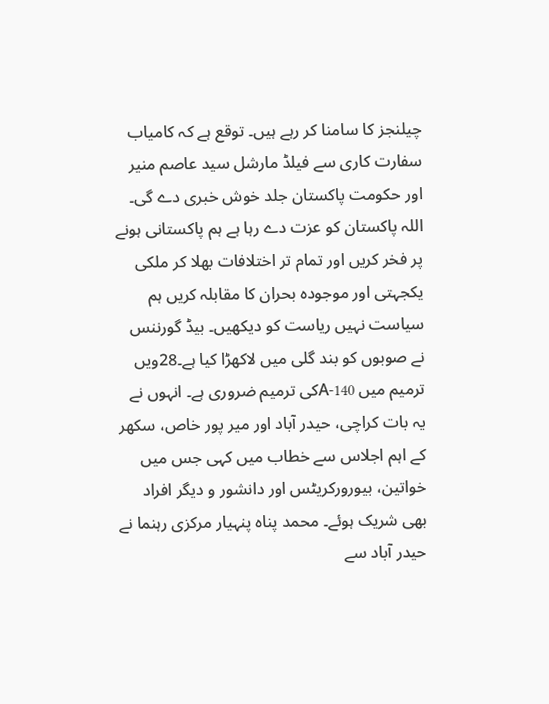چیلنجز کا سامنا کر رہے ہیں۔ توقع ہے کہ کامیاب سفارت کاری سے فیلڈ مارشل سید عاصم منیر اور حکومت پاکستان جلد خوش خبری دے گی۔ اللہ پاکستان کو عزت دے رہا ہے ہم پاکستانی ہونے پر فخر کریں اور تمام تر اختلافات بھلا کر ملکی یکجہتی اور موجودہ بحران کا مقابلہ کریں ہم سیاست نہیں ریاست کو دیکھیں۔ بیڈ گورننس نے صوبوں کو بند گلی میں لاکھڑا کیا ہے۔28ویں ترمیم میں 140-Aکی ترمیم ضروری ہے۔ انہوں نے یہ بات کراچی، حیدر آباد اور میر پور خاص، سکھر کے اہم اجلاس سے خطاب میں کہی جس میں خواتین، بیورورکریٹس اور دانشور و دیگر افراد بھی شریک ہوئے۔ محمد پناہ پنہیار مرکزی رہنما نے حیدر آباد سے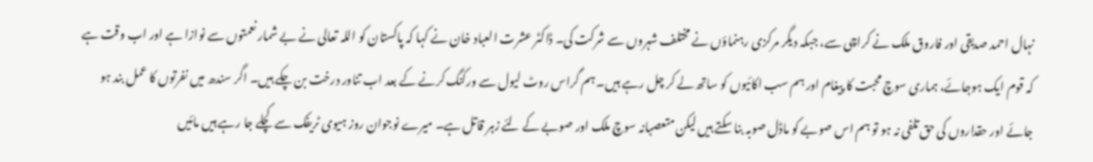نہال احمد صدیقی اور فاروق ملک نے کراچی سے، جبکہ دیگر مرکزی رہنماؤں نے مختلف شہروں سے شرکت کی۔ ڈاکٹر عشرت العباد خان نے کہا کہ پاکستان کو اللہ تعالی نے بے شمار نعمتوں سے نوازا ہے اور اب وقت ہے کہ قوم ایک ہوجائے، ہماری سوچ محبت کا پیغام اور ہم سب اکائیوں کو ساتھ لے کر چل رہے ہیں۔ ہم گراس روٹ لیول سے ورکنگ کرنے کے بعد اب تناور درخت بن چکے ہیں۔ اگر سندھ میں نفرتوں کا عمل بند ہو جائے اور حقداروں کی حق تلفی نہ ہو تو ہم اس صوبے کو ماڈل صوبہ بنا سکتے ہیں لیکن متعصبانہ سوچ ملک اور صوبے کے لئے زہر قاتل ہے۔ میرے نوجوان روز ہیوی ٹریفک سے کچلے جا رہے ہیں مائیں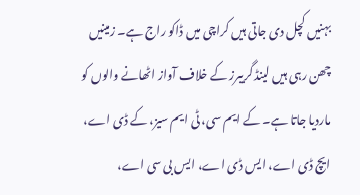بہنیں کچل دی جاتی ہیں کراچی میں ڈاکو راج ہے۔ زمینیں چھن رہی ہیں لینڈ گریبرز کے خلاف آواز اٹھانے والوں کو ماردیا جاتا ہے۔ کے ایم سی، ٹی ایم سیز، کے ڈی اے، ایچ ڈی اے، ایس ڈی اے، ایس بی سی اے،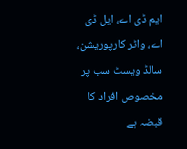ایم ڈی اے، ایل ڈی اے، واٹر کارپوریشن، سالڈ ویسٹ سب پر مخصوص افراد کا قبضہ ہے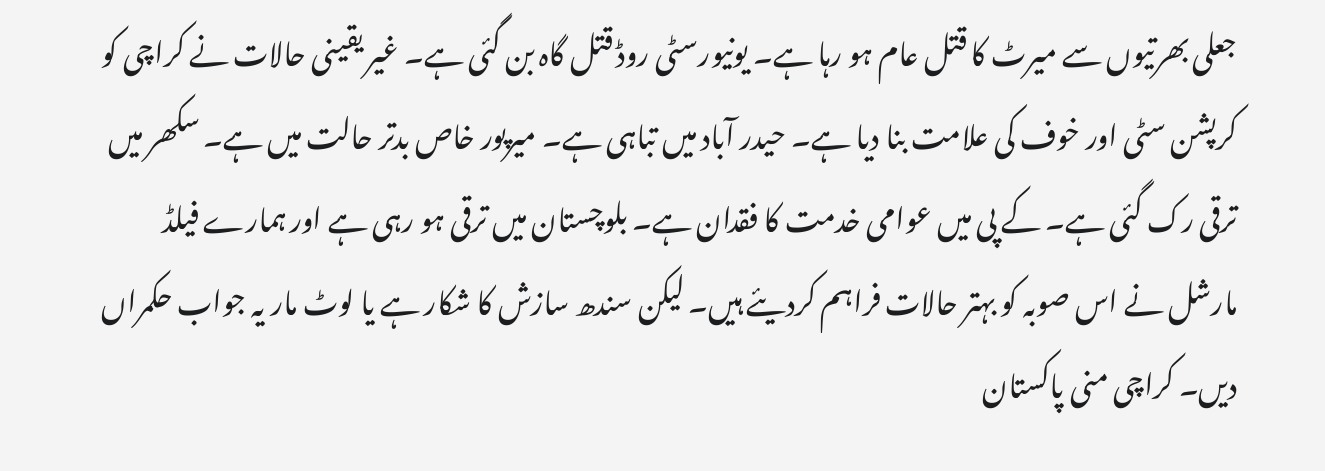جعلی بھرتیوں سے میرٹ کا قتل عام ہو رہا ہے۔ یونیورسٹی روڈ قتل گاہ بن گئی ہے۔ غیر یقینی حالات نے کراچی کو کرپشن سٹی اور خوف کی علامت بنا دیا ہے۔ حیدر آباد میں تباہی ہے۔ میرپور خاص بدتر حالت میں ہے۔ سکھر میں ترقی رک گئی ہے۔ کے پی میں عوامی خدمت کا فقدان ہے۔ بلوچستان میں ترقی ہو رہی ہے اور ہمارے فیلڈ مارشل نے اس صوبہ کو بہتر حالات فراہم کردیئے ہیں۔ لیکن سندھ سازش کا شکار ہے یا لوٹ مار یہ جواب حکمراں دیں۔ کراچی منی پاکستان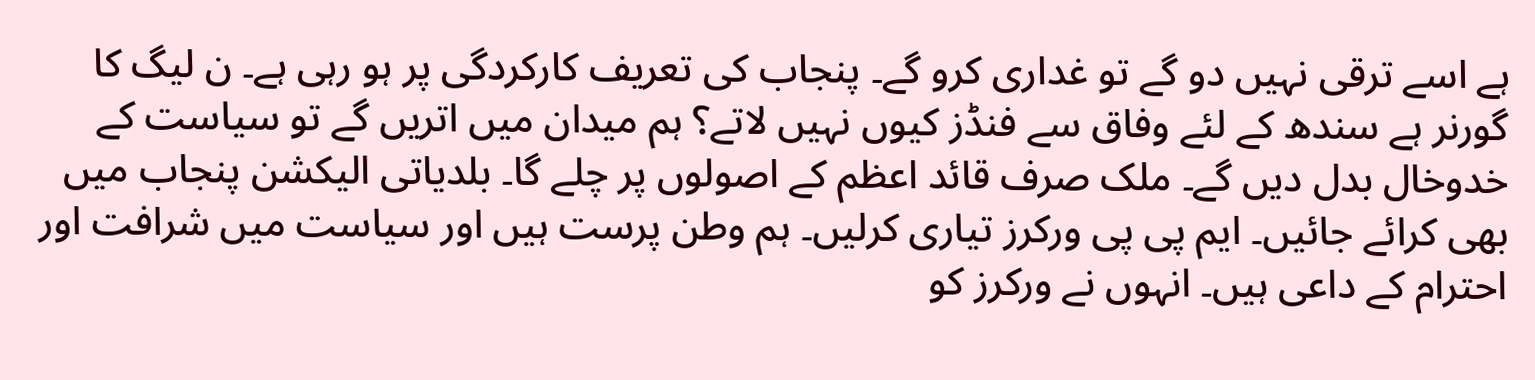ہے اسے ترقی نہیں دو گے تو غداری کرو گے۔ پنجاب کی تعریف کارکردگی پر ہو رہی ہے۔ ن لیگ کا گورنر ہے سندھ کے لئے وفاق سے فنڈز کیوں نہیں لاتے؟ ہم میدان میں اتریں گے تو سیاست کے خدوخال بدل دیں گے۔ ملک صرف قائد اعظم کے اصولوں پر چلے گا۔ بلدیاتی الیکشن پنجاب میں بھی کرائے جائیں۔ ایم پی پی ورکرز تیاری کرلیں۔ ہم وطن پرست ہیں اور سیاست میں شرافت اور احترام کے داعی ہیں۔ انہوں نے ورکرز کو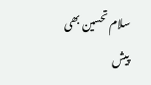سلام تحسین بھی پیش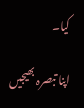کیا۔

اپنا تبصرہ بھیجیں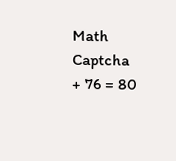Math Captcha
+ 76 = 80